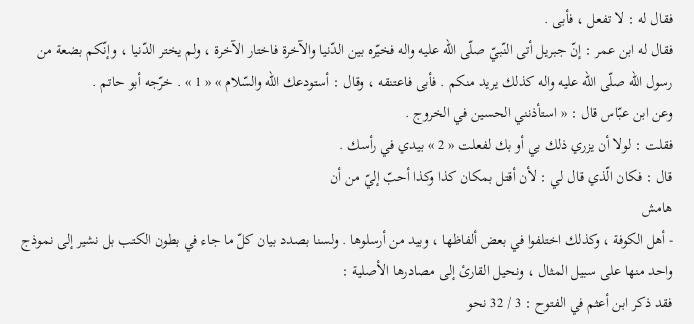فقال له : لا تفعل ، فأبى .
فقال له ابن عمر : إنّ جبريل أتى النّبيّ صلّى اللّه عليه واله فخيّره بين الدّنيا والآخرة فاختار الآخرة ، ولم يختر الدّنيا ، وإنّكم بضعة من رسول اللّه صلّى اللّه عليه واله كذلك يريد منكم . فأبى فاعتنقه ، وقال : أستودعك اللّه والسّلام » « 1 » . خرّجه أبو حاتم .
وعن ابن عبّاس قال : « استأذنني الحسين في الخروج .
فقلت : لولا أن يزري ذلك بي أو بك لفعلت « 2 » بيدي في رأسك .
قال : فكان الّذي قال لي : لأن أقتل بمكان كذا وكذا أحبّ إليّ من أن
هامش
- أهل الكوفة ، وكذلك اختلفوا في بعض ألفاظها ، وبيد من أرسلوها . ولسنا بصدد بيان كلّ ما جاء في بطون الكتب بل نشير إلى نموذج واحد منها على سبيل المثال ، ونحيل القارئ إلى مصادرها الأصلية :
فقد ذكر ابن أعثم في الفتوح : 3 / 32 نحو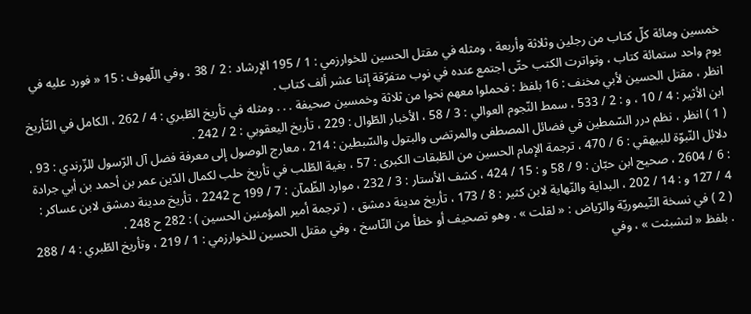خمسين ومائة كلّ كتاب من رجلين وثلاثة وأربعة ، ومثله في مقتل الحسين للخوارزمي : 1 / 195 الإرشاد : 2 / 38 ، وفي اللّهوف : 15 « فورد عليه في يوم واحد ستمائة كتاب ، وتواترت الكتب حتّى اجتمع عنده في نوب متفرّقة إثنا عشر ألف كتاب .
انظر ، مقتل الحسين لأبي مخنف : 16 بلفظ : فحملوا معهم نحوا من ثلاثة وخمسين صحيفة . . . ومثله في تأريخ الطّبري : 4 / 262 ، الكامل في التّأريخ ابن الأثير : 4 / 10 ، و : 2 / 533 ، سمط النّجوم العوالي : 3 / 58 ، الأخبار الطّوال : 229 ، تأريخ اليعقوبي : 2 / 242 .
( 1 ) انظر ، نظم درر السّمطين في فضائل المصطفى والمرتضى والبتول والسّبطين : 214 ، معارج الوصول إلى معرفة فضل آل الرّسول للزّرندي : 93 ، دلائل النّبوّة للبيهقي : 6 / 470 ، ترجمة الإمام الحسين من الطّبقات الكبرى : 57 ، بغية الطّلب في تأريخ حلب لكمال الدّين عمر بن أحمد بن أبي جرادة : 6 / 2604 ، صحيح ابن حبّان : 9 / 58 و : 15 / 424 ، كشف الأستار : 3 / 232 ، موارد الظّمآن : 7 / 199 ح 2242 ، تأريخ مدينة دمشق لابن عساكر : 4 / 127 و : 14 / 202 ، البداية والنّهاية لابن كثير : 8 / 173 ، تأريخ مدينة دمشق ، ( ترجمة أمير المؤمنين الحسين ) : 282 ح 248 .
( 2 ) في نسخة التّيموريّة والرّياض : « لقلت » . وهو تصحيف أو خطأ من النّاسخ ، وفي مقتل الحسين للخوارزمي : 1 / 219 ، وتأريخ الطّبري : 4 / 288 . بلفظ « لتشبثت » ، وفي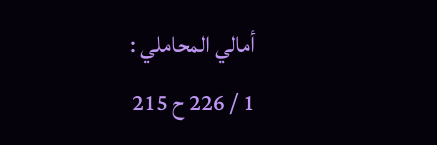أمالي المحاملي :
1 / 226 ح 215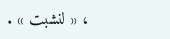، « لنشبت » .